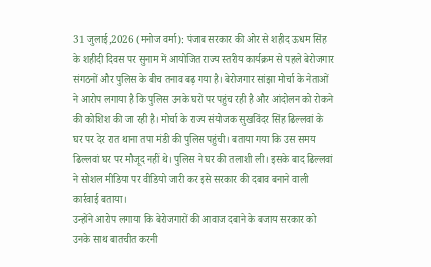31 जुलाई,2026 (मनोज वर्मा): पंजाब सरकार की ओर से शहीद ऊधम सिंह के शहीदी दिवस पर सुनाम में आयोजित राज्य स्तरीय कार्यक्रम से पहले बेरोजगार संगठनों और पुलिस के बीच तनाव बढ़ गया है। बेरोजगार सांझा मोर्चा के नेताओं ने आरोप लगाया है कि पुलिस उनके घरों पर पहुंच रही है और आंदोलन को रोकने की कोशिश की जा रही है। मोर्चा के राज्य संयोजक सुखविंदर सिंह ढिल्लवां के घर पर देर रात थाना तपा मंडी की पुलिस पहुंची। बताया गया कि उस समय ढिल्लवां घर पर मौजूद नहीं थे। पुलिस ने घर की तलाशी ली। इसके बाद ढिल्लवां ने सोशल मीडिया पर वीडियो जारी कर इसे सरकार की दबाव बनाने वाली कार्रवाई बताया।
उन्होंने आरोप लगाया कि बेरोजगारों की आवाज दबाने के बजाय सरकार को उनके साथ बातचीत करनी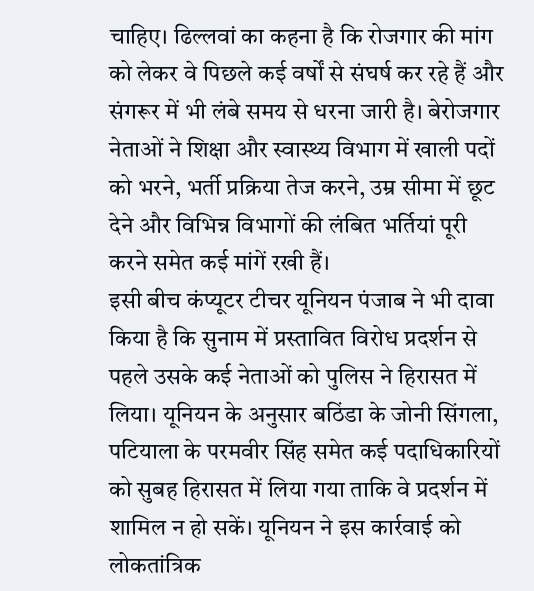चाहिए। ढिल्लवां का कहना है कि रोजगार की मांग को लेकर वे पिछले कई वर्षों से संघर्ष कर रहे हैं और संगरूर में भी लंबे समय से धरना जारी है। बेरोजगार नेताओं ने शिक्षा और स्वास्थ्य विभाग में खाली पदों को भरने, भर्ती प्रक्रिया तेज करने, उम्र सीमा में छूट देने और विभिन्न विभागों की लंबित भर्तियां पूरी करने समेत कई मांगें रखी हैं।
इसी बीच कंप्यूटर टीचर यूनियन पंजाब ने भी दावा किया है कि सुनाम में प्रस्तावित विरोध प्रदर्शन से पहले उसके कई नेताओं को पुलिस ने हिरासत में लिया। यूनियन के अनुसार बठिंडा के जोनी सिंगला, पटियाला के परमवीर सिंह समेत कई पदाधिकारियों को सुबह हिरासत में लिया गया ताकि वे प्रदर्शन में शामिल न हो सकें। यूनियन ने इस कार्रवाई को लोकतांत्रिक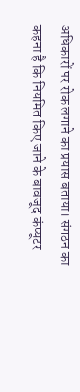अधिकारों पर रोक लगाने का प्रयास बताया। संगठन का कहना है कि नियमित किए जाने के बावजूद कंप्यूटर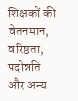शिक्षकों की वेतनमान, वरिष्ठता, पदोन्नति और अन्य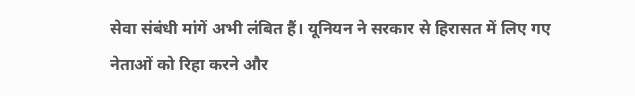सेवा संबंधी मांगें अभी लंबित हैं। यूनियन ने सरकार से हिरासत में लिए गए नेताओं को रिहा करने और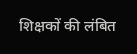शिक्षकों की लंबित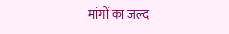मांगों का जल्द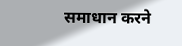समाधान करने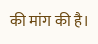की मांग की है।